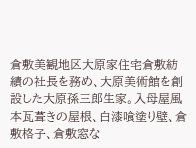倉敷美観地区大原家住宅倉敷紡績の社長を務め、大原美術館を創設した大原孫三郎生家。入母屋風本瓦葺きの屋根、白漆喰塗り壁、倉敷格子、倉敷窓な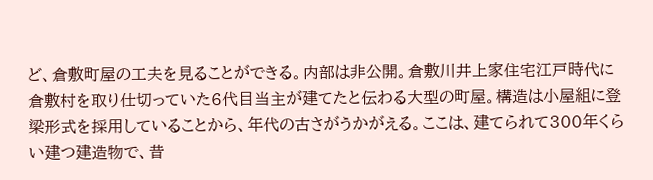ど、倉敷町屋の工夫を見ることができる。内部は非公開。倉敷川井上家住宅江戸時代に倉敷村を取り仕切っていた6代目当主が建てたと伝わる大型の町屋。構造は小屋組に登梁形式を採用していることから、年代の古さがうかがえる。ここは、建てられて300年くらい建つ建造物で、昔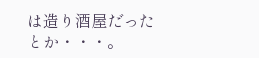は造り酒屋だったとか・・・。